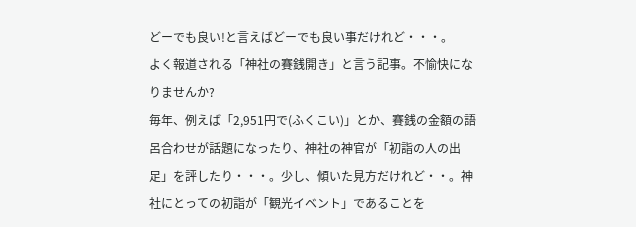どーでも良い!と言えばどーでも良い事だけれど・・・。
よく報道される「神社の賽銭開き」と言う記事。不愉快になりませんか?
毎年、例えば「2,951円で(ふくこい)」とか、賽銭の金額の語呂合わせが話題になったり、神社の神官が「初詣の人の出足」を評したり・・・。少し、傾いた見方だけれど・・。神社にとっての初詣が「観光イベント」であることを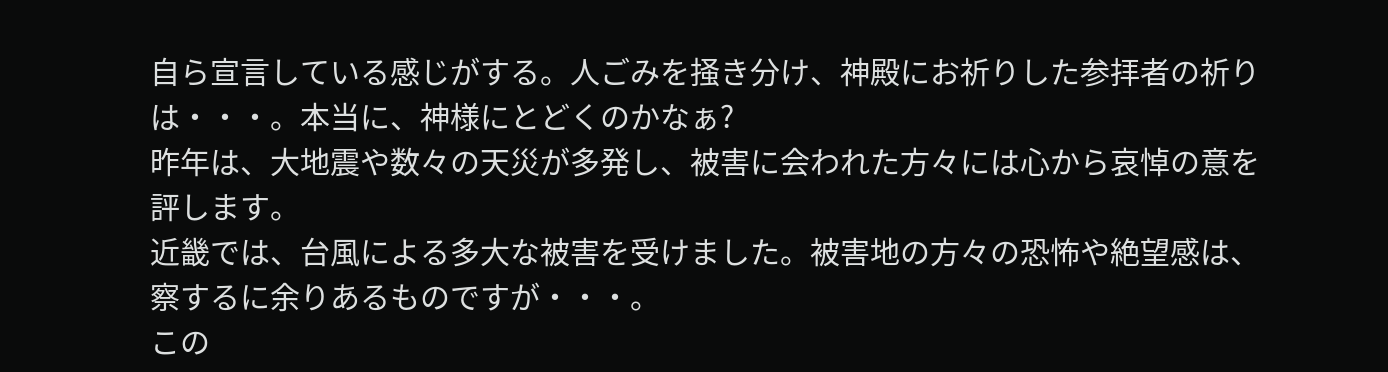自ら宣言している感じがする。人ごみを掻き分け、神殿にお祈りした参拝者の祈りは・・・。本当に、神様にとどくのかなぁ?
昨年は、大地震や数々の天災が多発し、被害に会われた方々には心から哀悼の意を評します。
近畿では、台風による多大な被害を受けました。被害地の方々の恐怖や絶望感は、察するに余りあるものですが・・・。
この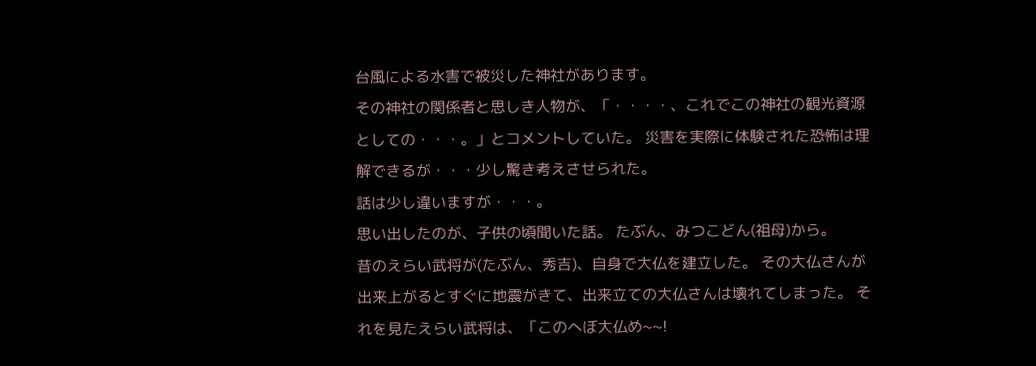台風による水害で被災した神社があります。
その神社の関係者と思しき人物が、「・・・・、これでこの神社の観光資源としての・・・。」とコメントしていた。 災害を実際に体験された恐怖は理解できるが・・・少し驚き考えさせられた。
話は少し違いますが・・・。
思い出したのが、子供の頃聞いた話。 たぶん、みつこどん(祖母)から。
昔のえらい武将が(たぶん、秀吉)、自身で大仏を建立した。 その大仏さんが出来上がるとすぐに地震がきて、出来立ての大仏さんは壊れてしまった。 それを見たえらい武将は、「このへぼ大仏め~~!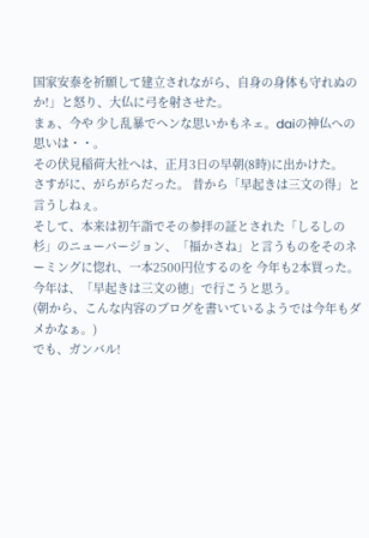国家安泰を祈願して建立されながら、自身の身体も守れぬのか!」と怒り、大仏に弓を射させた。
まぁ、今や 少し乱暴でヘンな思いかもネェ。daiの神仏への思いは・・。
その伏見稲荷大社へは、正月3日の早朝(8時)に出かけた。
さすがに、がらがらだった。 昔から「早起きは三文の得」と言うしねぇ。
そして、本来は初午詣でその参拝の証とされた「しるしの杉」のニューバージョン、「福かさね」と言うものをそのネーミングに惚れ、一本2500円位するのを 今年も2本買った。
今年は、「早起きは三文の徳」で行こうと思う。
(朝から、こんな内容のブログを書いているようでは今年もダメかなぁ。)
でも、ガンバル!